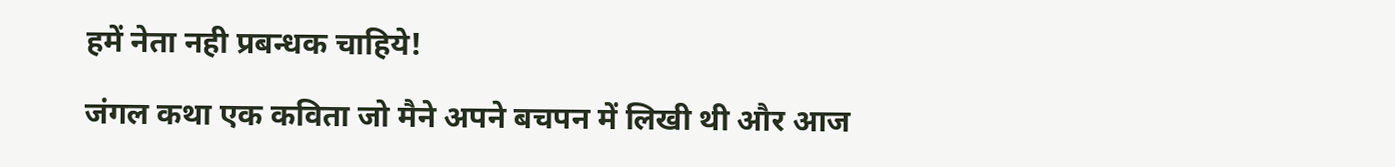हमें नेता नही प्रबन्धक चाहिये!

जंगल कथा एक कविता जो मैने अपने बचपन में लिखी थी और आज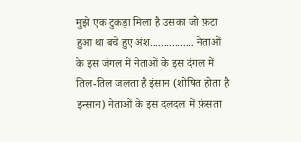मुझे एक टुकड़ा मिला है उसका जो फ़टा हुआ था बचे हुए अंश................ नेताओं के इस जंगल में नेताओं के इस दंगल में तिल-तिल जलता है इंसान (शोषित होता है इन्सान) नेताओं के इस दलदल में फ़ंसता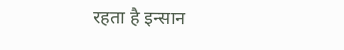रहता है इन्सान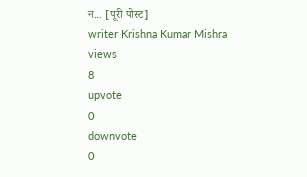न... [पूरी पोस्ट]
writer Krishna Kumar Mishra
views
8
upvote
0
downvote
0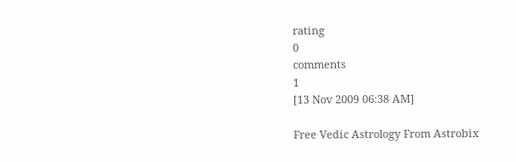rating
0
comments
1
[13 Nov 2009 06:38 AM]

Free Vedic Astrology From Astrobix